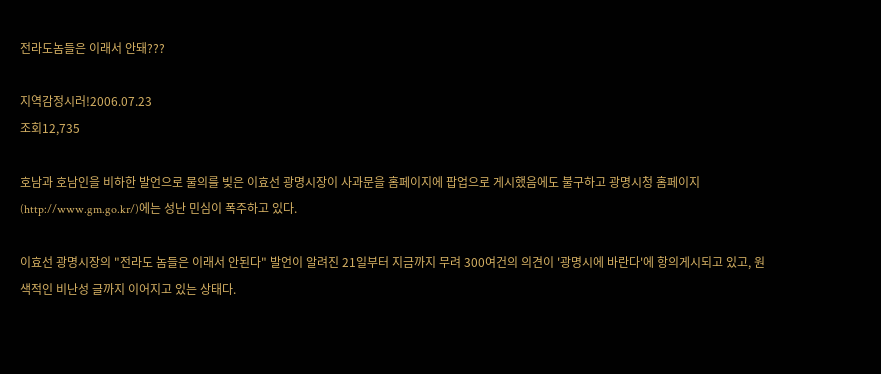전라도놈들은 이래서 안돼???

지역감정시러!2006.07.23
조회12,735

호남과 호남인을 비하한 발언으로 물의를 빚은 이효선 광명시장이 사과문을 홈페이지에 팝업으로 게시했음에도 불구하고 광명시청 홈페이지(http://www.gm.go.kr/)에는 성난 민심이 폭주하고 있다.

이효선 광명시장의 "전라도 놈들은 이래서 안된다" 발언이 알려진 21일부터 지금까지 무려 300여건의 의견이 '광명시에 바란다'에 항의게시되고 있고, 원색적인 비난성 글까지 이어지고 있는 상태다.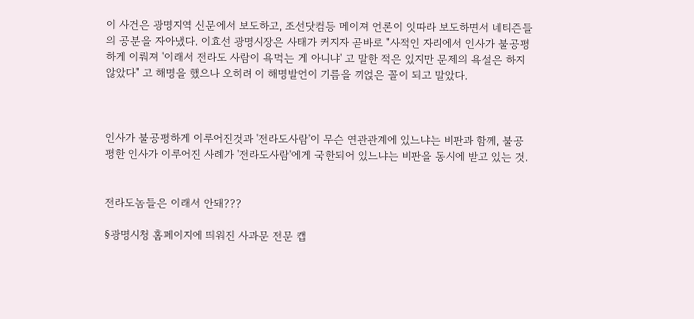이 사건은 광명지역 신문에서 보도하고, 조선닷컴등 메이져 언론이 잇따라 보도하면서 네티즌들의 공분을 자아냈다. 이효선 광명시장은 사태가 커지자 곧바로 "사적인 자리에서 인사가 불공평하게 이뤄져 '이래서 전라도 사람이 욕먹는 게 아니냐' 고 말한 적은 있지만 문제의 욕설은 하지 않았다" 고 해명을 했으나 오히려 이 해명발언이 기름을 끼얹은 꼴이 되고 말았다.



인사가 불공평하게 이루어진것과 '전라도사람'이 무슨 연관관계에 있느냐는 비판과 함께, 불공평한 인사가 이루어진 사례가 '전라도사람'에게 국한되어 있느냐는 비판을 동시에 받고 있는 것.


전라도놈들은 이래서 안돼???

§광명시청 홈페이지에 띄워진 사과문 전문 캡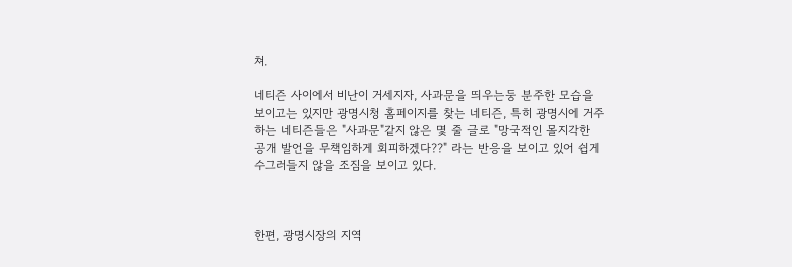쳐.

네티즌 사이에서 비난이 거세지자, 사과문을 띄우는둥 분주한 모습을 보이고는 있지만 광명시청 홈페이지를 찾는 네티즌, 특히 광명시에 거주하는 네티즌들은 "사과문"같지 않은 몇 줄 글로 "망국적인 몰지각한 공개 발언을 무책임하게 회피하겠다??" 라는 반응을 보이고 있어 쉽게 수그러들지 않을 조짐을 보이고 있다.



한편, 광명시장의 지역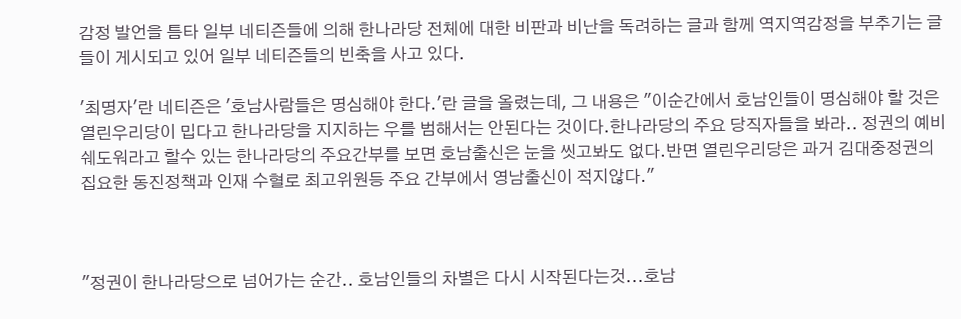감정 발언을 틈타 일부 네티즌들에 의해 한나라당 전체에 대한 비판과 비난을 독려하는 글과 함께 역지역감정을 부추기는 글들이 게시되고 있어 일부 네티즌들의 빈축을 사고 있다.

'최명자'란 네티즌은 '호남사람들은 명심해야 한다.'란 글을 올렸는데, 그 내용은 "이순간에서 호남인들이 명심해야 할 것은 열린우리당이 밉다고 한나라당을 지지하는 우를 범해서는 안된다는 것이다.한나라당의 주요 당직자들을 봐라.. 정권의 예비쉐도워라고 할수 있는 한나라당의 주요간부를 보면 호남출신은 눈을 씻고봐도 없다.반면 열린우리당은 과거 김대중정권의 집요한 동진정책과 인재 수혈로 최고위원등 주요 간부에서 영남출신이 적지않다."



"정권이 한나라당으로 넘어가는 순간.. 호남인들의 차별은 다시 시작된다는것...호남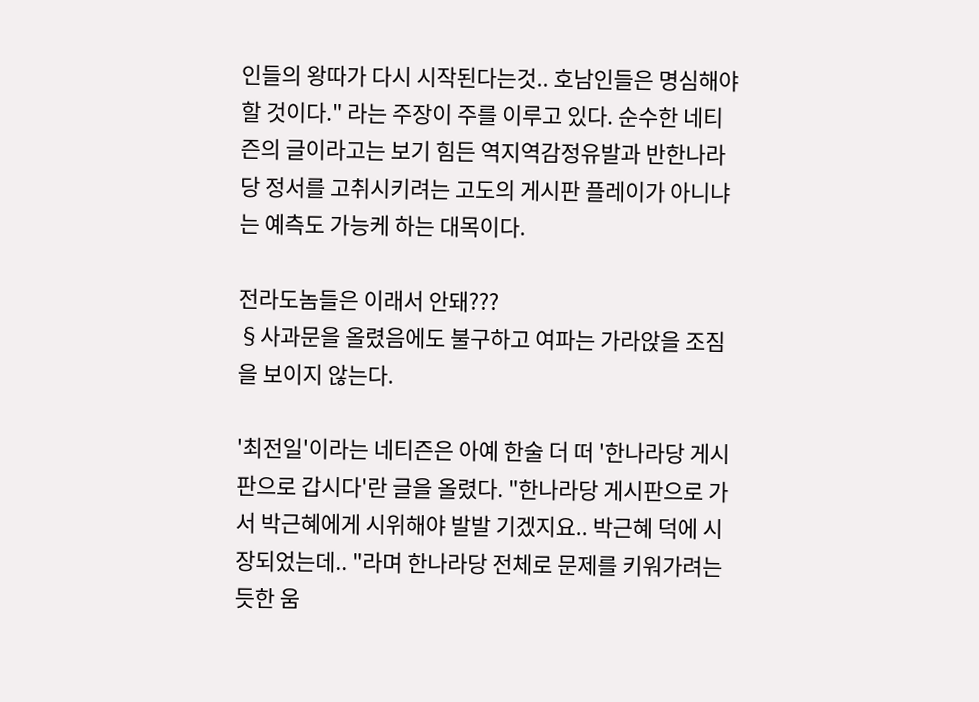인들의 왕따가 다시 시작된다는것.. 호남인들은 명심해야 할 것이다." 라는 주장이 주를 이루고 있다. 순수한 네티즌의 글이라고는 보기 힘든 역지역감정유발과 반한나라당 정서를 고취시키려는 고도의 게시판 플레이가 아니냐는 예측도 가능케 하는 대목이다.

전라도놈들은 이래서 안돼???
§사과문을 올렸음에도 불구하고 여파는 가라앉을 조짐을 보이지 않는다.

'최전일'이라는 네티즌은 아예 한술 더 떠 '한나라당 게시판으로 갑시다'란 글을 올렸다. "한나라당 게시판으로 가서 박근혜에게 시위해야 발발 기겠지요.. 박근혜 덕에 시장되었는데.. "라며 한나라당 전체로 문제를 키워가려는 듯한 움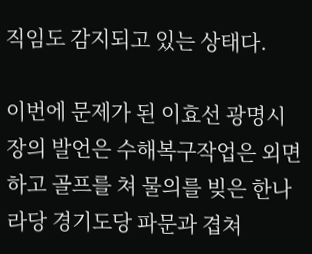직임도 감지되고 있는 상태다.

이번에 문제가 된 이효선 광명시장의 발언은 수해복구작업은 외면하고 골프를 쳐 물의를 빚은 한나라당 경기도당 파문과 겹쳐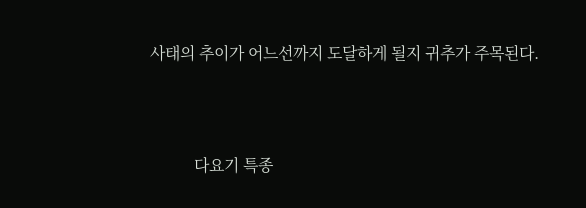사태의 추이가 어느선까지 도달하게 될지 귀추가 주목된다.



           다요기 특종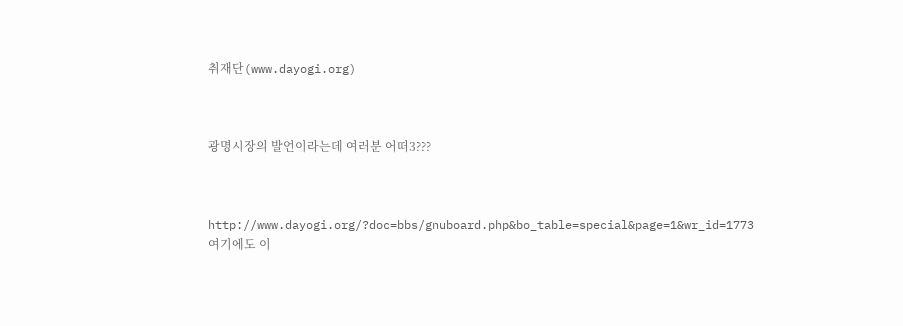취재단(www.dayogi.org)



광명시장의 발언이라는데 여러분 어떠3???



http://www.dayogi.org/?doc=bbs/gnuboard.php&bo_table=special&page=1&wr_id=1773 여기에도 이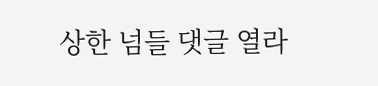상한 넘들 댓글 열라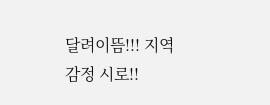달려이뜸!!! 지역감정 시로!!